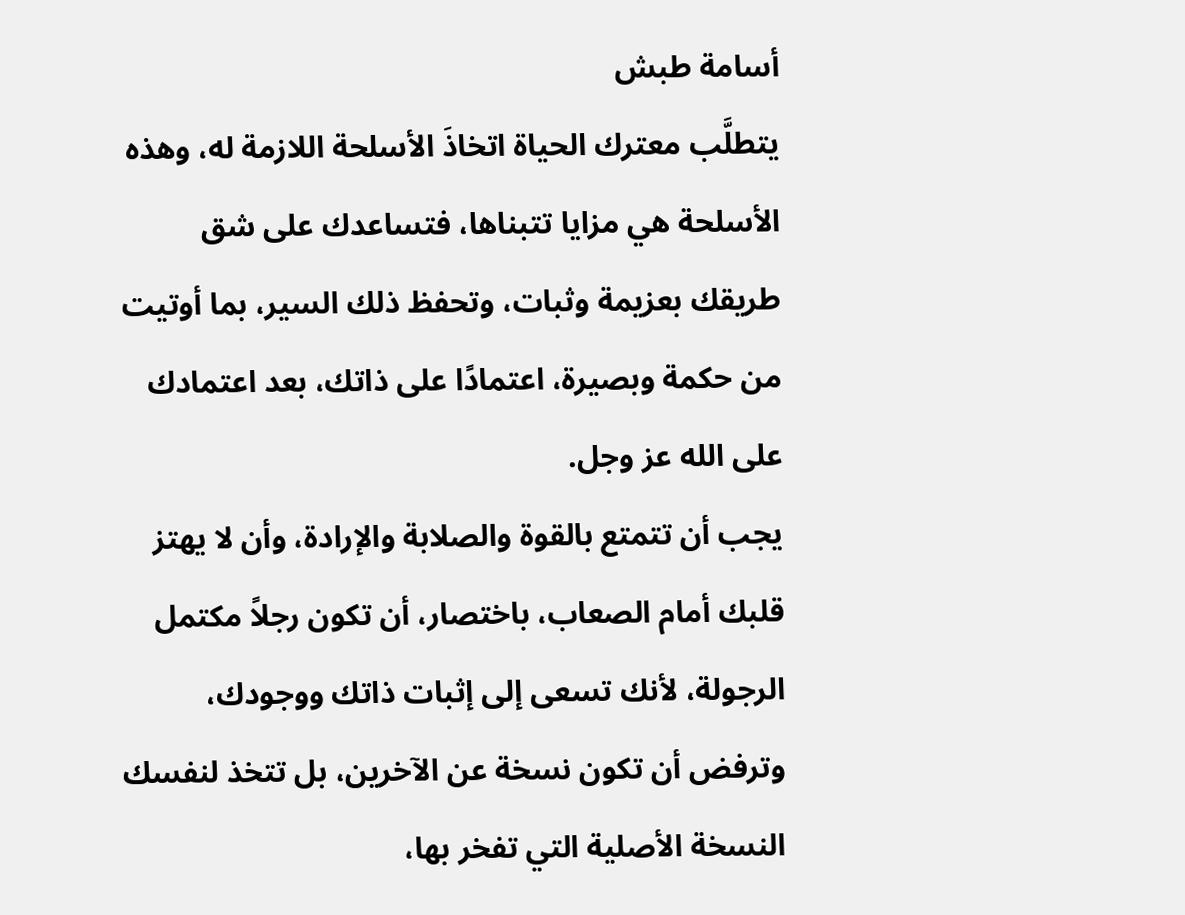أسامة طبش
يتطلَّب معترك الحياة اتخاذَ الأسلحة اللازمة له، وهذه الأسلحة هي مزايا تتبناها، فتساعدك على شق طريقك بعزيمة وثبات، وتحفظ ذلك السير، بما أوتيت من حكمة وبصيرة، اعتمادًا على ذاتك، بعد اعتمادك على الله عز وجل.
يجب أن تتمتع بالقوة والصلابة والإرادة، وأن لا يهتز قلبك أمام الصعاب، باختصار، أن تكون رجلاً مكتمل الرجولة، لأنك تسعى إلى إثبات ذاتك ووجودك، وترفض أن تكون نسخة عن الآخرين، بل تتخذ لنفسك النسخة الأصلية التي تفخر بها،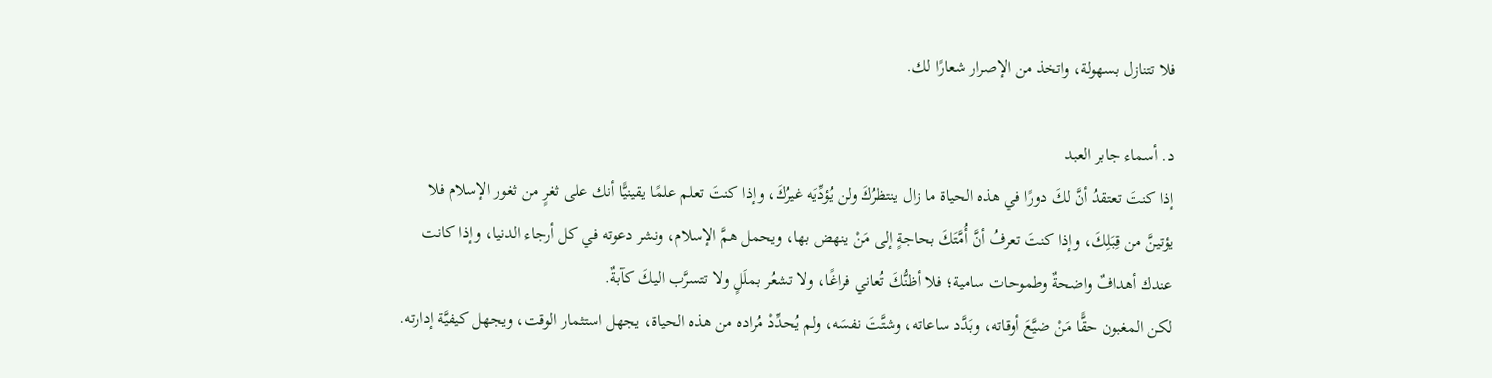فلا تتنازل بسهولة، واتخذ من الإصرار شعارًا لك.

د. أسماء جابر العبد
إذا كنتَ تعتقدُ أنَّ لكَ دورًا في هذه الحياة ما زال ينتظرُكَ ولن يُؤدِّيَه غيرُكَ، وإذا كنتَ تعلم علمًا يقينيًّا أنك على ثغرٍ من ثغور الإسلام فلا يؤتينَّ من قِبَلِكَ، وإذا كنتَ تعرفُ أنَّ أُمَّتَكَ بحاجةٍ إلى مَنْ ينهض بها، ويحمل همَّ الإسلام، ونشر دعوته في كل أرجاء الدنيا، وإذا كانت عندك أهدافٌ واضحةٌ وطموحات سامية؛ فلا أظنُّكَ تُعاني فراغًا، ولا تشعُر بملَلٍ ولا تتسرَّب اليكَ كآبةٌ.
لكن المغبون حقًّا مَنْ ضيَّعَ أوقاته، وبَدَّد ساعاته، وشتَّتَ نفسَه، ولم يُحدِّدْ مُراده من هذه الحياة، يجهل استثمار الوقت، ويجهل كيفيَّة إدارته.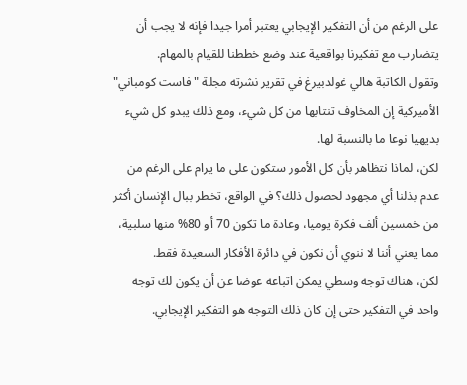على الرغم من أن التفكير الإيجابي يعتبر أمرا جيدا فإنه لا يجب أن يتضارب مع تفكيرنا بواقعية عند وضع خططنا للقيام بالمهام.
وتقول الكاتبة هالي غولدبيرغ في تقرير نشرته مجلة "فاست كومباني" الأميركية إن المخاوف تنتابها من كل شيء، ومع ذلك يبدو كل شيء بديهيا نوعا ما بالنسبة لها.
لكن، لماذا نتظاهر بأن كل الأمور ستكون على ما يرام على الرغم من عدم بذلنا أي مجهود لحصول ذلك؟ في الواقع، تخطر ببال الإنسان أكثر من خمسين ألف فكرة يوميا، وعادة ما تكون 70 أو 80% منها سلبية، مما يعني أننا لا ننوي أن نكون في دائرة الأفكار السعيدة فقط.
لكن، هناك توجه وسطي يمكن اتباعه عوضا عن أن يكون لك توجه واحد في التفكير حتى إن كان ذلك التوجه هو التفكير الإيجابي.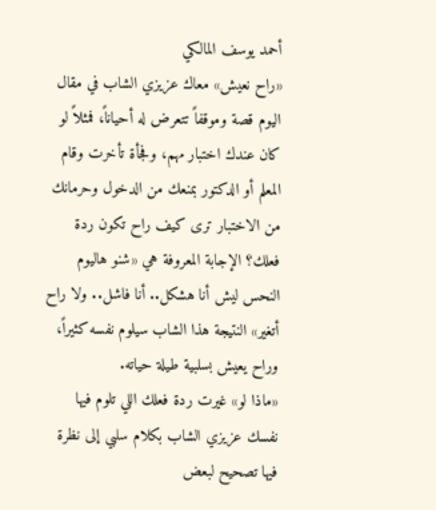أحمد يوسف المالكي
«راح نعيش» معاك عزيزي الشاب في مقال اليوم قصة وموقفاً تتعرض له أحياناً، فمثلاً لو كان عندك اختبار مهم، وفجأة تأخرت وقام المعلم أو الدكتور بمنعك من الدخول وحرمانك من الاختبار ترى كيف راح تكون ردة فعلك؟ الإجابة المعروفة هي «شنو هاليوم النحس ليش أنا هشكل.. أنا فاشل.. ولا راح أتغير» النتيجة هذا الشاب سيلوم نفسه كثيراً، وراح يعيش بسلبية طيلة حياته.
«ماذا لو» غيرت ردة فعلك اللي تلوم فيها نفسك عزيزي الشاب بكلام سلبي إلى نظرة فيها تصحيح لبعض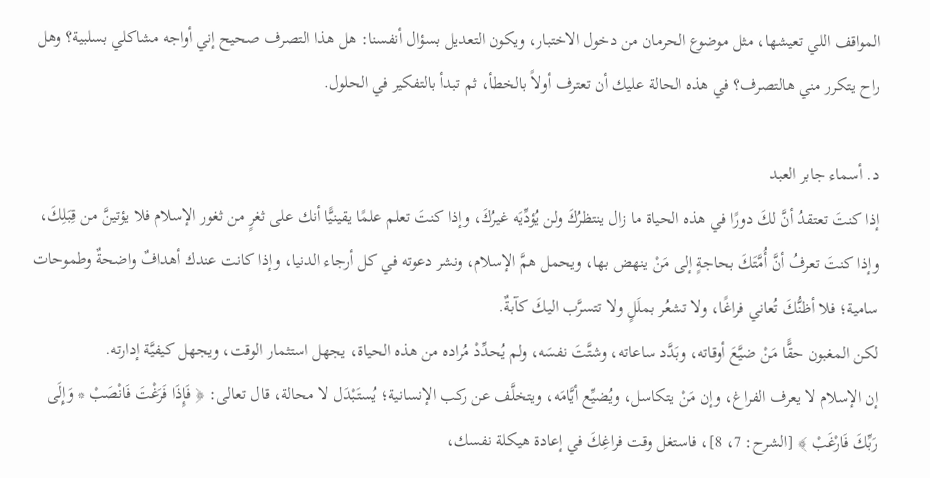المواقف اللي تعيشها، مثل موضوع الحرمان من دخول الاختبار، ويكون التعديل بسؤال أنفسنا: هل هذا التصرف صحيح إني أواجه مشاكلي بسلبية؟ وهل راح يتكرر مني هالتصرف؟ في هذه الحالة عليك أن تعترف أولاً بالخطأ، ثم تبدأ بالتفكير في الحلول.

د. أسماء جابر العبد
إذا كنتَ تعتقدُ أنَّ لكَ دورًا في هذه الحياة ما زال ينتظرُكَ ولن يُؤدِّيَه غيرُكَ، وإذا كنتَ تعلم علمًا يقينيًّا أنك على ثغرٍ من ثغور الإسلام فلا يؤتينَّ من قِبَلِكَ، وإذا كنتَ تعرفُ أنَّ أُمَّتَكَ بحاجةٍ إلى مَنْ ينهض بها، ويحمل همَّ الإسلام، ونشر دعوته في كل أرجاء الدنيا، وإذا كانت عندك أهدافٌ واضحةٌ وطموحات سامية؛ فلا أظنُّكَ تُعاني فراغًا، ولا تشعُر بملَلٍ ولا تتسرَّب اليكَ كآبةٌ.
لكن المغبون حقًّا مَنْ ضيَّعَ أوقاته، وبَدَّد ساعاته، وشتَّتَ نفسَه، ولم يُحدِّدْ مُراده من هذه الحياة، يجهل استثمار الوقت، ويجهل كيفيَّة إدارته.
إن الإسلام لا يعرف الفراغ، وإن مَنْ يتكاسل، ويُضيِّع أيَّامَه، ويتخلَّف عن ركب الإنسانية؛ يُستَبْدَل لا محالة، قال تعالى: ﴿ فَإِذَا فَرَغْتَ فَانْصَبْ * وَإِلَى رَبِّكَ فَارْغَبْ ﴾ [الشرح: 7، 8]، فاستغل وقت فراغِكَ في إعادة هيكلة نفسك،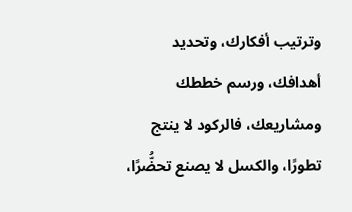وترتيب أفكارك، وتحديد أهدافك، ورسم خططك ومشاريعك، فالركود لا ينتج تطورًا، والكسل لا يصنع تحضُّرًا،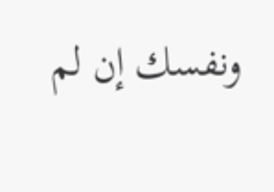ونفسك إن لم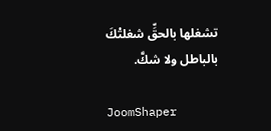تشغلها بالحقِّ شغلتْكَ بالباطل ولا شكَّ.

JoomShaper